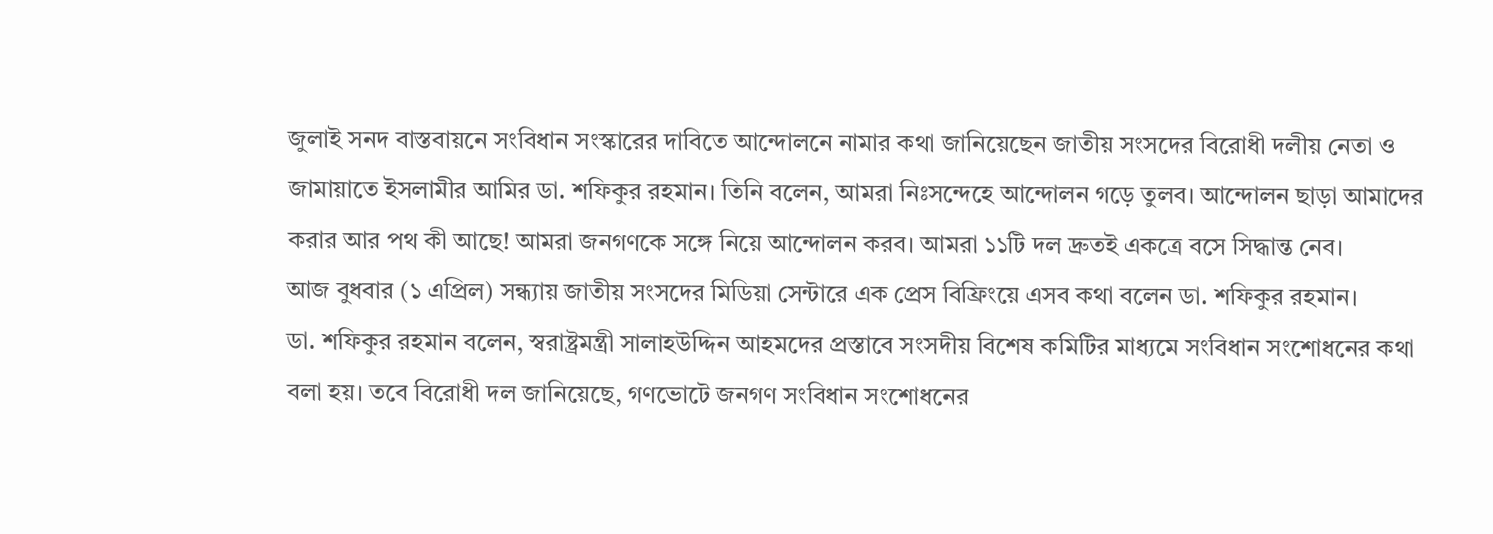জুলাই সনদ বাস্তবায়নে সংবিধান সংস্কারের দাবিতে আন্দোলনে নামার কথা জানিয়েছেন জাতীয় সংসদের বিরোধী দলীয় নেতা ও জামায়াতে ইসলামীর আমির ডা. শফিকুর রহমান। তিনি বলেন, আমরা নিঃসন্দেহে আন্দোলন গড়ে তুলব। আন্দোলন ছাড়া আমাদের করার আর পথ কী আছে! আমরা জনগণকে সঙ্গে নিয়ে আন্দোলন করব। আমরা ১১টি দল দ্রুতই একত্রে বসে সিদ্ধান্ত নেব।
আজ বুধবার (১ এপ্রিল) সন্ধ্যায় জাতীয় সংসদের মিডিয়া সেন্টারে এক প্রেস বিফ্রিংয়ে এসব কথা বলেন ডা. শফিকুর রহমান।
ডা. শফিকুর রহমান বলেন, স্বরাষ্ট্রমন্ত্রী সালাহউদ্দিন আহমদের প্রস্তাবে সংসদীয় বিশেষ কমিটির মাধ্যমে সংবিধান সংশোধনের কথা বলা হয়। তবে বিরোধী দল জানিয়েছে, গণভোটে জনগণ সংবিধান সংশোধনের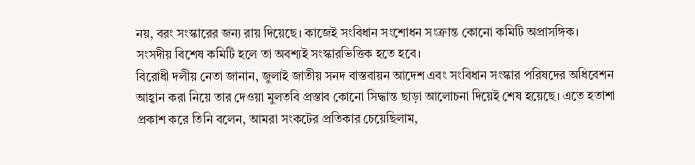নয়, বরং সংস্কারের জন্য রায় দিয়েছে। কাজেই সংবিধান সংশোধন সংক্রান্ত কোনো কমিটি অপ্রাসঙ্গিক। সংসদীয় বিশেষ কমিটি হলে তা অবশ্যই সংস্কারভিত্তিক হতে হবে।
বিরোধী দলীয় নেতা জানান, জুলাই জাতীয় সনদ বাস্তবায়ন আদেশ এবং সংবিধান সংস্কার পরিষদের অধিবেশন আহ্বান করা নিয়ে তার দেওয়া মুলতবি প্রস্তাব কোনো সিদ্ধান্ত ছাড়া আলোচনা দিয়েই শেষ হয়েছে। এতে হতাশা প্রকাশ করে তিনি বলেন, আমরা সংকটের প্রতিকার চেয়েছিলাম,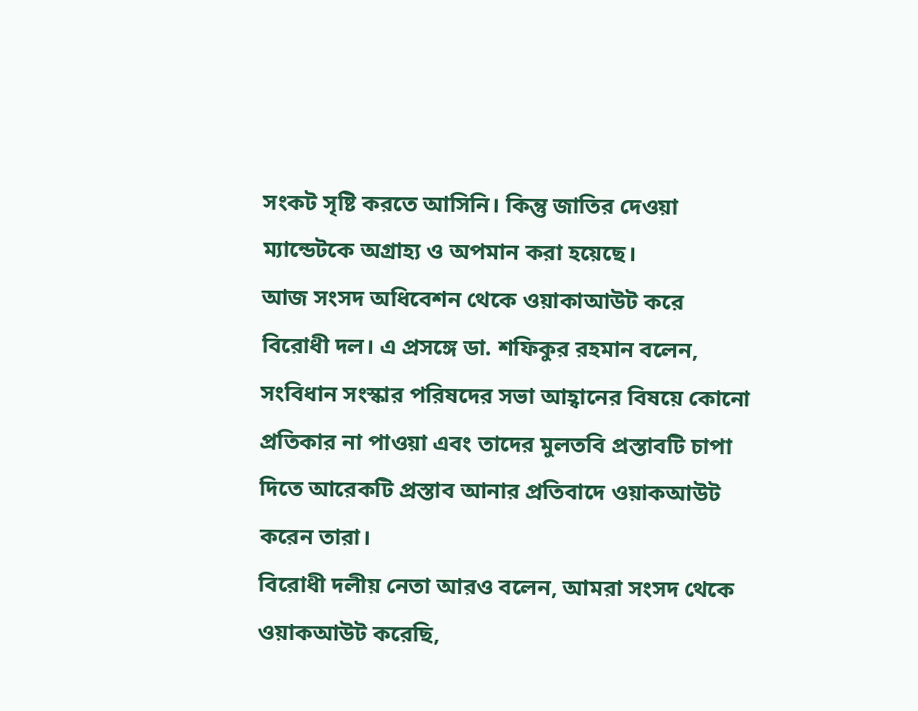সংকট সৃষ্টি করতে আসিনি। কিন্তু জাতির দেওয়া ম্যান্ডেটকে অগ্রাহ্য ও অপমান করা হয়েছে।
আজ সংসদ অধিবেশন থেকে ওয়াকাআউট করে বিরোধী দল। এ প্রসঙ্গে ডা. শফিকুর রহমান বলেন, সংবিধান সংস্কার পরিষদের সভা আহ্বানের বিষয়ে কোনো প্রতিকার না পাওয়া এবং তাদের মুলতবি প্রস্তাবটি চাপা দিতে আরেকটি প্রস্তাব আনার প্রতিবাদে ওয়াকআউট করেন তারা।
বিরোধী দলীয় নেতা আরও বলেন, আমরা সংসদ থেকে ওয়াকআউট করেছি,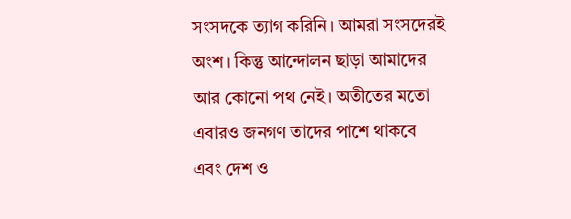সংসদকে ত্যাগ করিনি। আমরা সংসদেরই অংশ। কিন্তু আন্দোলন ছাড়া আমাদের আর কোনো পথ নেই। অতীতের মতো এবারও জনগণ তাদের পাশে থাকবে এবং দেশ ও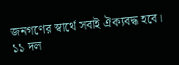জনগণের স্বার্থে সবাই ঐক্যবদ্ধ হবে। ১১ দল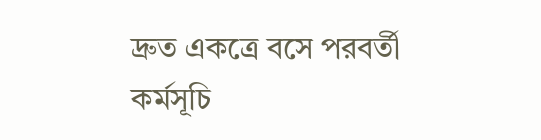দ্রুত একত্রে বসে পরবর্তী কর্মসূচি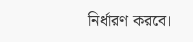নির্ধারণ করবে।